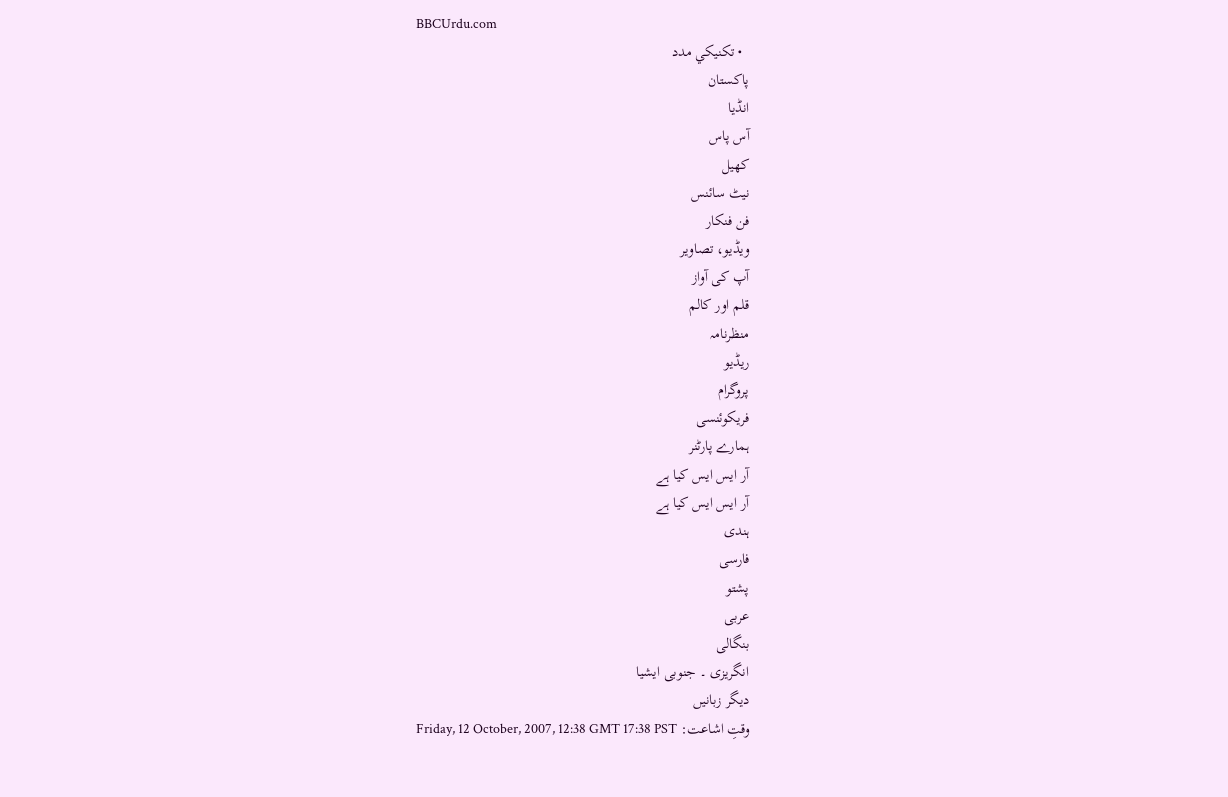BBCUrdu.com
  • تکنيکي مدد
پاکستان
انڈیا
آس پاس
کھیل
نیٹ سائنس
فن فنکار
ویڈیو، تصاویر
آپ کی آواز
قلم اور کالم
منظرنامہ
ریڈیو
پروگرام
فریکوئنسی
ہمارے پارٹنر
آر ایس ایس کیا ہے
آر ایس ایس کیا ہے
ہندی
فارسی
پشتو
عربی
بنگالی
انگریزی ۔ جنوبی ایشیا
دیگر زبانیں
وقتِ اشاعت: Friday, 12 October, 2007, 12:38 GMT 17:38 PST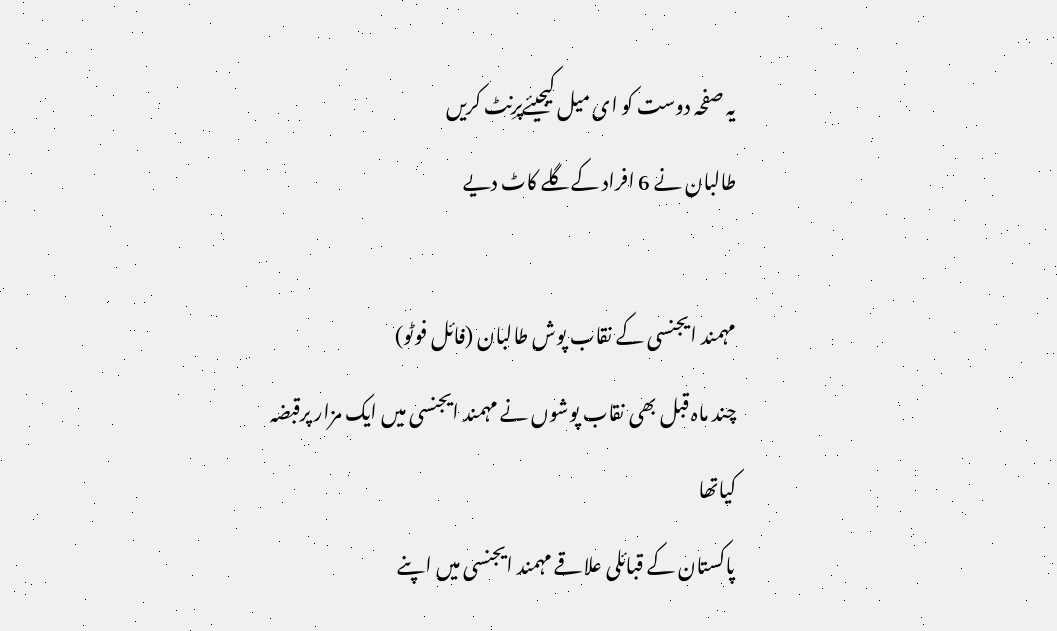یہ صفحہ دوست کو ای میل کیجیئےپرِنٹ کریں
طالبان نے 6 افراد کےگلے کاٹ دیے

مہمند ایجنسی کے نقاب پوش طالبان (فائل فوٹو)
چند ماہ قبل بھی نقاب پوشوں نے مہمند ایجنسی میں ایک مزار پرقبضہ کیاتھا
پاکستان کے قبائلی علاقے مہمند ایجنسی میں اپنے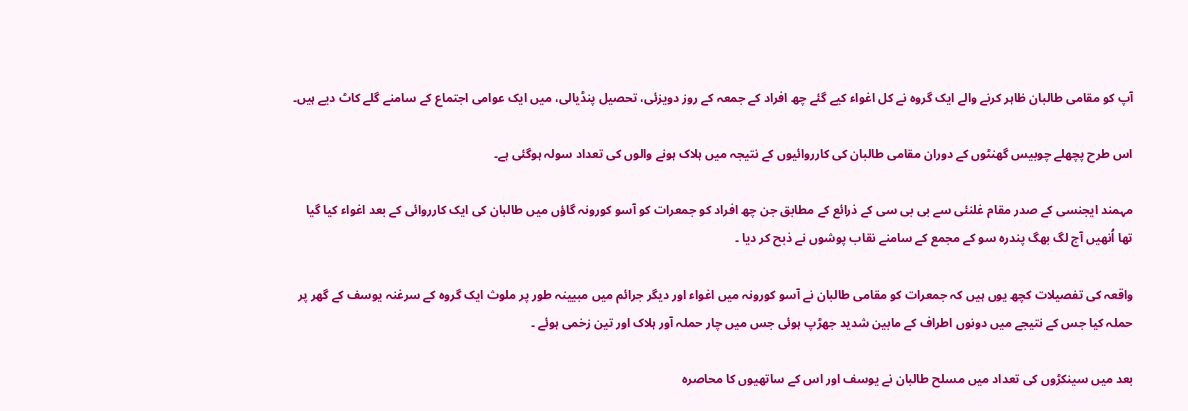آپ کو مقامی طالبان ظاہر کرنے والے ایک گروہ نے کل اغواء کیے گئے چھ افراد کے جمعہ کے روز دویزئی، تحصیل پنڈیالی، میں ایک عوامی اجتماع کے سامنے گلے کاٹ دیے ہیں۔

اس طرح پچھلے چوبیس گھنٹوں کے دوران مقامی طالبان کی کارروائیوں کے نتیجہ میں ہلاک ہونے والوں کی تعداد سولہ ہوگئی ہے۔

مہمند ایجنسی کے صدر مقام غلنئی سے بی بی سی کے ذرائع کے مطابق جن چھ افراد کو جمعرات کو آسو کورونہ گاؤں میں طالبان کی ایک کارروائی کے بعد اغواء کیا گیا تھا اُنھیں آج لگ بھگ پندرہ سو کے مجمع کے سامنے نقاب پوشوں نے ذبح کر دیا ۔

واقعہ کی تفصیلات کچھ یوں ہیں کہ جمعرات کو مقامی طالبان نے آسو کورونہ میں اغواء اور دیگر جرائم میں مبیینہ طور پر ملوث ایک گروہ کے سرغنہ یوسف کے گھر پر حملہ کیا جس کے نتیجے میں دونوں اطراف کے مابین شدید جھڑپ ہوئی جس میں چار حملہ آور ہلاک اور تین زخمی ہوئے ۔

بعد میں سینکڑوں کی تعداد میں مسلح طالبان نے یوسف اور اس کے ساتھیوں کا محاصرہ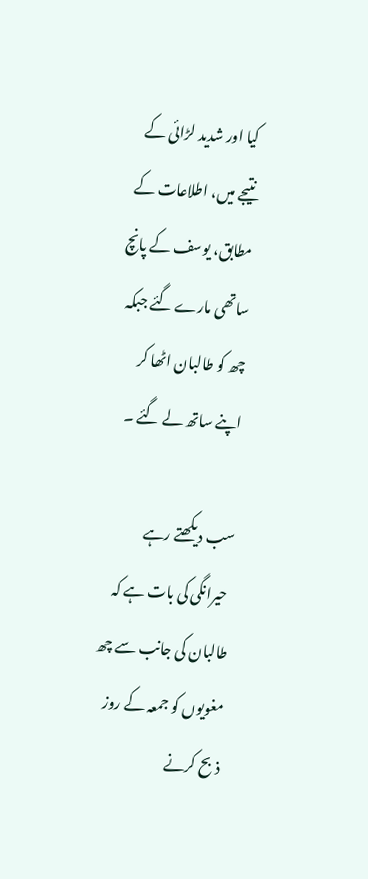کیا اور شدید لڑائی کے نتیجے میں، اطلاعات کے مطابق، یوسف کے پانچ ساتھی مارے گئے جبکہ چھ کو طالبان اٹھا کر اپنے ساتھ لے گئے ۔

سب دیکھتے رہے
 حیرانگی کی بات ہے کہ طالبان کی جانب سے چھ مغویوں کو جمعہ کے روز ذبح کرنے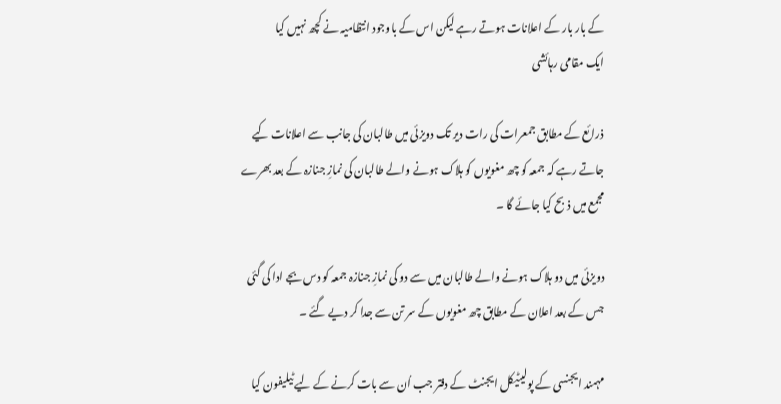کے بار بار کے اعلانات ہوتے رہے لیکن اس کے باوجود انتظامیہ نے کچھ نہیں کیا
ایک مقامی رہائشی

ذرائع کے مطابق جمعرات کی رات دیر تک دویزئی میں طالبان کی جانب سے اعلانات کیے جاتے رہے کہ جمعہ کو چھ مغویوں کو ہلاک ہونے والے طالبان کی نمازِ جنازہ کے بعد بھرے مجمع میں ذبح کیا جائے گا ۔

دویزئی میں دو ہلاک ہونے والے طالبان میں سے دو کی نمازِ جنازہ جمعہ کو دس بجے ادا کی گئی جس کے بعد اعلان کے مطابق چھ مغویوں کے سر تن سے جدا کر دیے گئے ۔

مہمند ایجنسی کے پولیٹیکل ایجنٹ کے دفتر جب اُن سے بات کرنے کے لیے ٹیلیفون کیا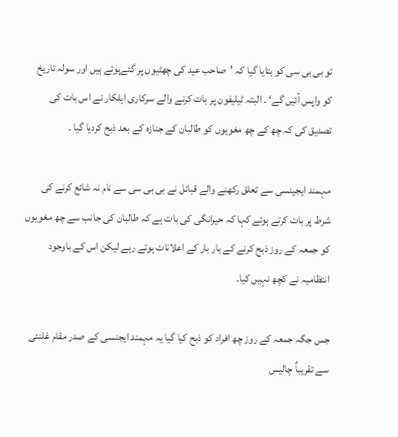تو بی بی سی کو بتایا گیا کہ ’صاحب عید کی چھٹیوں پر گئےہوئے ہیں اور سولہ تاریخ کو واپس آئیں گے‘ ۔ البتہ ٹیلیفون پر بات کرنے والے سرکاری اہلکار نے اس بات کی تصدیق کی کہ چھ کے چھ مغویوں کو طالبان کے جنازہ کے بعد ذبح کردیا گیا ۔

مہمند ایجینسی سے تعلق رکھنے والے قبائل نے بی بی سی سے نام نہ شائع کرنے کی شرط پر بات کرتے ہوئے کہا کہ حیرانگی کی بات ہے کہ طالبان کی جانب سے چھ مغویوں کو جمعہ کے روز ذبح کرنے کے بار بار کے اعلانات ہوتے رہے لیکن اس کے باوجود انتظامیہ نے کچھ نہیں کیا۔

جس جگہ جمعہ کے روز چھ افراد کو ذبح کیا گیا یہ مہمند ایجنسی کے صدر مقام غلنئی سے تقریباٌ چالیس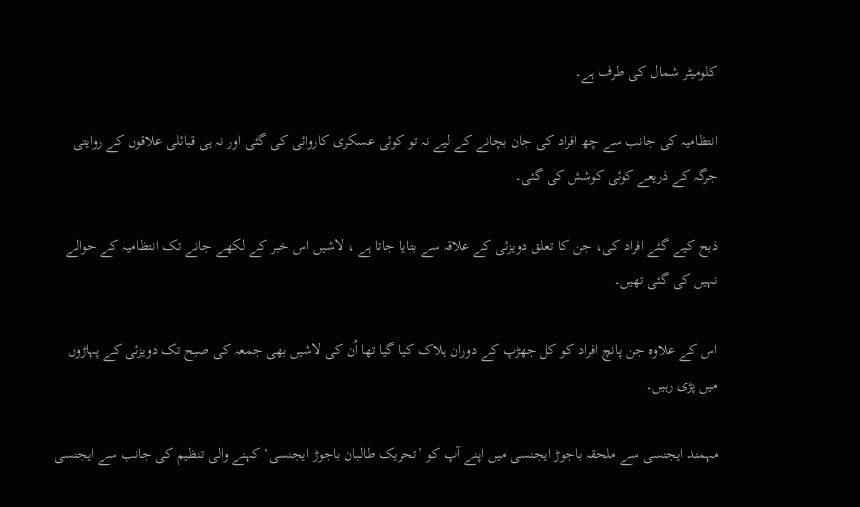کلومیٹر شمال کی طرف ہے۔

انتظامیہ کی جانب سے چھ افراد کی جان بچانے کے لیے نہ تو کوئی عسکری کاروائی کی گئی اور نہ ہی قبائلی علاقوں کے روایتی جرگہ کے ذریعے کوئی کوشش کی گئی۔

ذبح کیے گئے افراد کی، جن کا تعلق دویزئی کے علاقہ سے بتایا جاتا ہے ، لاشیں اس خبر کے لکھے جانے تک انتظامیہ کے حوالے نہیں کی گئی تھیں۔

اس کے علاوہ جن پانچ افراد کو کل جھڑپ کے دوران ہلاک کیا گیا تھا اُن کی لاشیں بھی جمعہ کی صبح تک دویزئی کے پہاڑوں میں پڑی رہیں۔

مہمند ایجنسی سے ملحقہ باجوڑ ایجنسی میں اپنے آپ کو ’تحریک طالبان باجوڑ ایجنسی‘ کہنے والی تنظیم کی جانب سے ایجنسی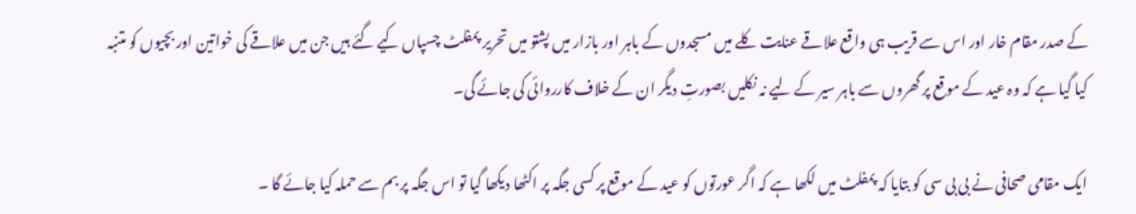کے صدر مقام خار اور اس سے قریب ہی واقع علاقے عنایت کلے میں مسجدوں کے باہر اور بازار میں پشتو میں تحریر پمفلٹ چسپاں کیے گئے ہیں جن میں علاقے کی خواتین اور بچیوں کو متنبہ کیا گیا ہے کہ وہ عید کے موقع پر گھروں سے باہر سیر کے لیے نہ نکلیں بصورتِ دیگر ان کے خلاف کارروائی کی جائے گی۔

ایک مقامی صحافی نے بی بی سی کو بتایا کہ پمفلٹ میں لکھا ہے کہ اگر عورتوں کو عید کے موقع پر کسی جگہ پر اکٹھا دیکھا گیا تو اس جگہ پر بم سے حملہ کیا جائے گا ۔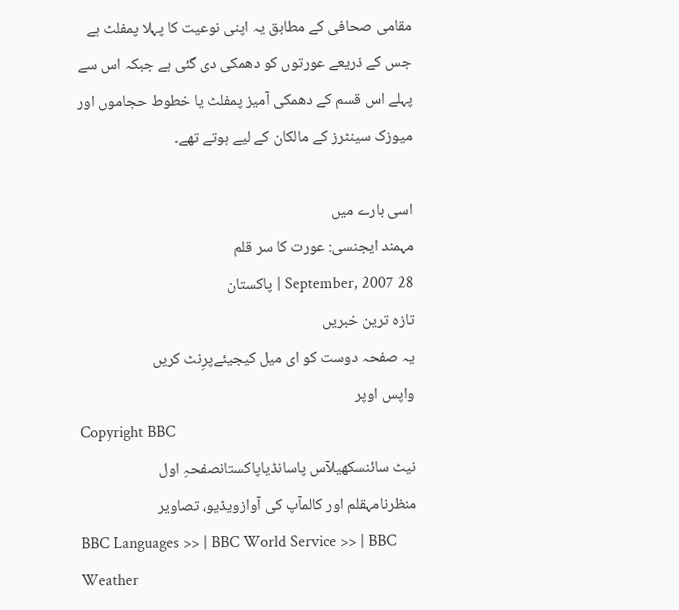مقامی صحافی کے مطابق یہ اپنی نوعیت کا پہلا پمفلٹ ہے جس کے ذریعے عورتوں کو دھمکی دی گئی ہے جبکہ اس سے پہلے اس قسم کے دھمکی آمیز پمفلٹ یا خطوط حجاموں اور میوزک سینٹرز کے مالکان کے لیے ہوتے تھے۔

اسی بارے میں
مہمند ایجنسی: عورت کا سر قلم
28 September, 2007 | پاکستان
تازہ ترین خبریں
یہ صفحہ دوست کو ای میل کیجیئےپرِنٹ کریں
واپس اوپر
Copyright BBC
نیٹ سائنسکھیلآس پاسانڈیاپاکستانصفحہِ اول
منظرنامہقلم اور کالمآپ کی آوازویڈیو، تصاویر
BBC Languages >> | BBC World Service >> | BBC Weather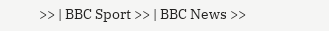>> | BBC Sport >> | BBC News >>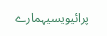پرائیویسیہمارے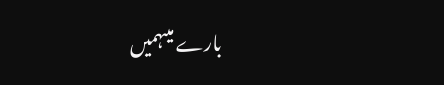بارے میںہمیں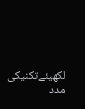لکھیئےتکنیکی مدد